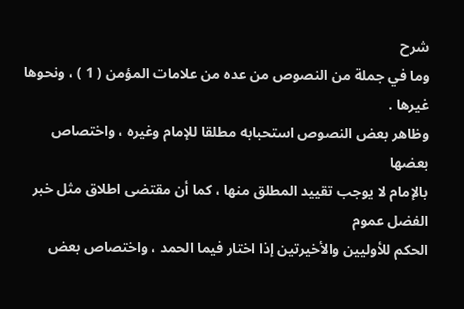شرح
وما في جملة من النصوص من عده من علامات المؤمن ( 1 ) ، ونحوها غيرها .
وظاهر بعض النصوص استحبابه مطلقا للإمام وغيره ، واختصاص بعضها
بالإمام لا يوجب تقييد المطلق منها ، كما أن مقتضى اطلاق مثل خبر الفضل عموم
الحكم للأوليين والأخيرتين إذا اختار فيما الحمد ، واختصاص بعض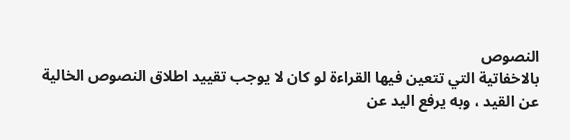النصوص
بالاخفاتية التي تتعين فيها القراءة لو كان لا يوجب تقييد اطلاق النصوص الخالية
عن القيد ، وبه يرفع اليد عن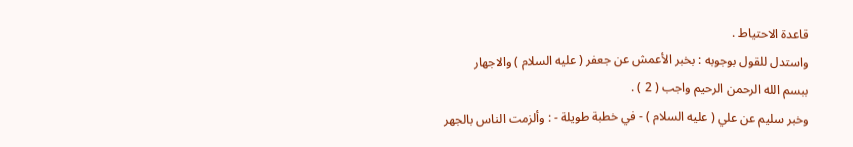قاعدة الاحتياط .
واستدل للقول بوجوبه : بخبر الأعمش عن جعفر ( عليه السلام ) والاجهار
ببسم الله الرحمن الرحيم واجب ( 2 ) .
وخبر سليم عن علي ( عليه السلام ) - في خطبة طويلة - : وألزمت الناس بالجهر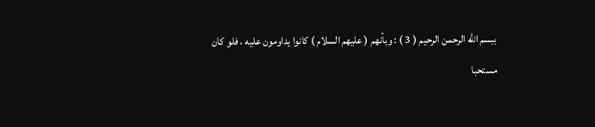ببسم الله الرحمن الرحيم ( 3 ) : وبأنهم ( عليهم السلام ) كانوا يداومون عليه ، فلو كان
مستحبا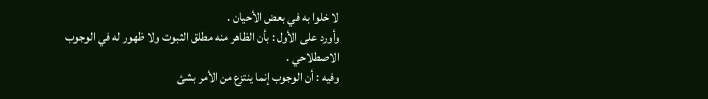لا خلوا به في بعض الأحيان .
وأورد على الأول : بأن الظاهر منه مطلق الثبوت ولا ظهور له في الوجوب
الاصطلاحي .
وفيه : أن الوجوب إنما ينتزع من الأمر بشئ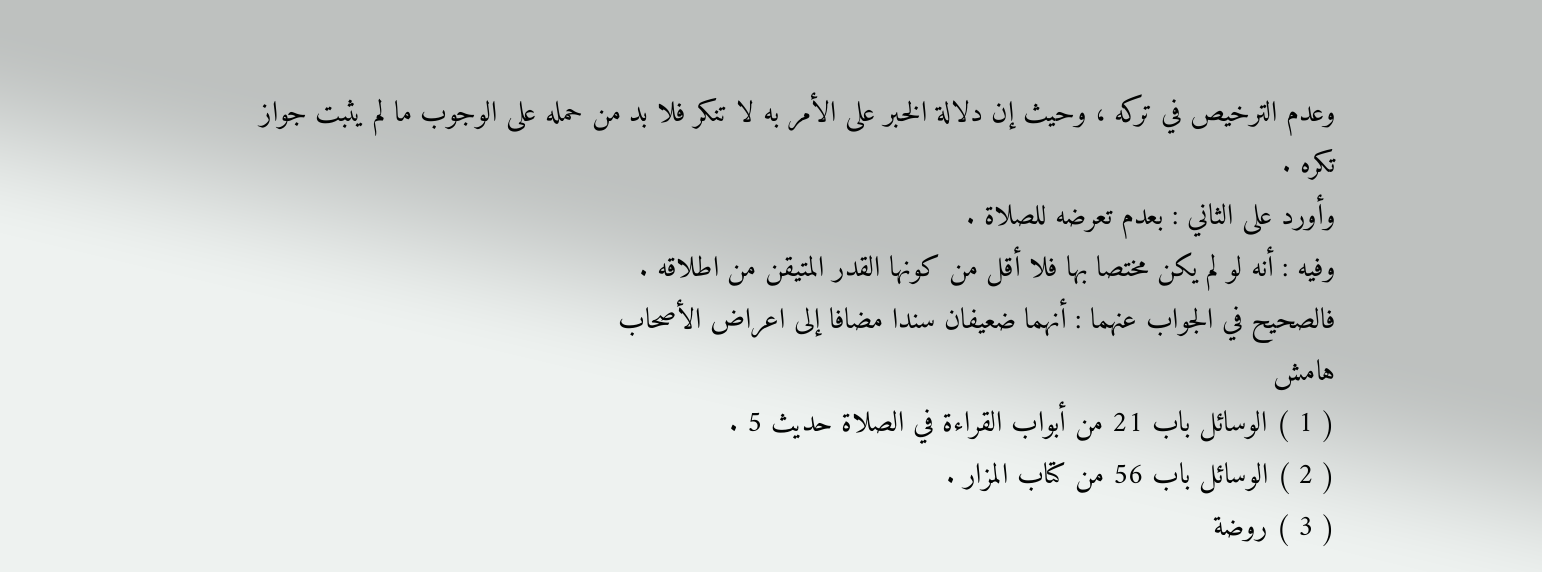وعدم الترخيص في تركه ، وحيث إن دلالة الخبر على الأمر به لا تنكر فلا بد من حمله على الوجوب ما لم يثبت جواز
تكره .
وأورد على الثاني : بعدم تعرضه للصلاة .
وفيه : أنه لو لم يكن مختصا بها فلا أقل من كونها القدر المتيقن من اطلاقه .
فالصحيح في الجواب عنهما : أنهما ضعيفان سندا مضافا إلى اعراض الأصحاب
هامش
( 1 ) الوسائل باب 21 من أبواب القراءة في الصلاة حديث 5 .
( 2 ) الوسائل باب 56 من كتاب المزار .
( 3 ) روضة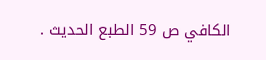الكافي ص 59 الطبع الحديث .